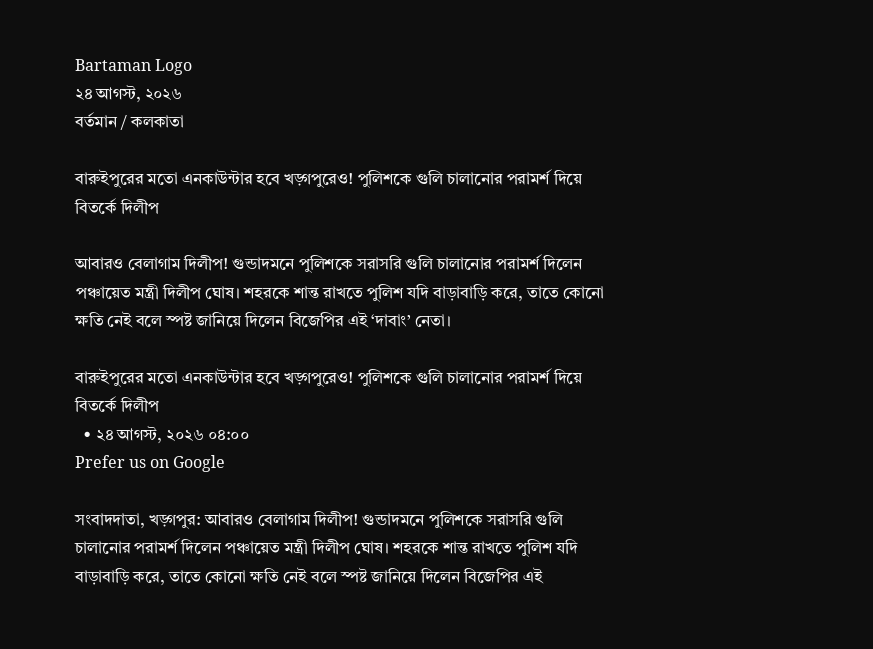Bartaman Logo
২৪ আগস্ট, ২০২৬
বর্তমান / কলকাতা

বারুইপুরের মতো এনকাউন্টার হবে খড়্গপুরেও! পুলিশকে গুলি চালানোর পরামর্শ দিয়ে বিতর্কে দিলীপ

আবারও বেলাগাম দিলীপ! গুন্ডাদমনে পুলিশকে সরাসরি গুলি চালানোর পরামর্শ দিলেন পঞ্চায়েত মন্ত্রী দিলীপ ঘোষ। শহরকে শান্ত রাখতে পুলিশ যদি বাড়াবাড়ি করে, তাতে কোনো ক্ষতি নেই বলে স্পষ্ট জানিয়ে দিলেন বিজেপির এই ‘দাবাং’ নেতা।

বারুইপুরের মতো এনকাউন্টার হবে খড়্গপুরেও! পুলিশকে গুলি চালানোর পরামর্শ দিয়ে বিতর্কে দিলীপ
  • ২৪ আগস্ট, ২০২৬ ০৪:০০
Prefer us on Google

সংবাদদাতা, খড়্গপুর: আবারও বেলাগাম দিলীপ! গুন্ডাদমনে পুলিশকে সরাসরি গুলি চালানোর পরামর্শ দিলেন পঞ্চায়েত মন্ত্রী দিলীপ ঘোষ। শহরকে শান্ত রাখতে পুলিশ যদি বাড়াবাড়ি করে, তাতে কোনো ক্ষতি নেই বলে স্পষ্ট জানিয়ে দিলেন বিজেপির এই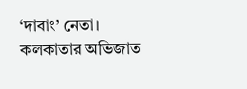‘দাবাং’ নেতা। কলকাতার অভিজাত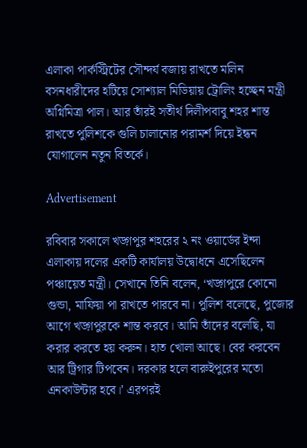এলাকা পার্কস্ট্রিটের সৌন্দর্য বজায় রাখতে মলিন বসনধারীদের হটিয়ে সোশ্যাল মিডিয়ায় ট্রোলিং হচ্ছেন মন্ত্রী অগ্নিমিত্রা পাল। আর তাঁরই সতীর্থ দিলীপবাবু শহর শান্ত রাখতে পুলিশকে গুলি চালানোর পরামর্শ দিয়ে ইন্ধন যোগালেন নতুন বিতর্কে।

Advertisement

রবিবার সকালে খড়্গপুর শহরের ২ নং ওয়ার্ডের ইন্দা এলাকায় দলের একটি কার্যালয় উদ্বোধনে এসেছিলেন পঞ্চায়েত মন্ত্রী। সেখানে তিনি বলেন, ‘খড়্গপুরে কোনো গুন্ডা, মাফিয়া পা রাখতে পারবে না। পুলিশ বলেছে, পুজোর আগে খড়্গপুরকে শান্ত করবে। আমি তাঁদের বলেছি, যা করার করতে হয় করুন। হাত খোলা আছে। বের করবেন আর ট্রিগার টিপবেন। দরকার হলে বারুইপুরের মতো এনকাউন্টার হবে।’ এরপরই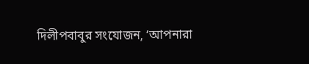দিলীপবাবুর সংযোজন, ‘আপনারা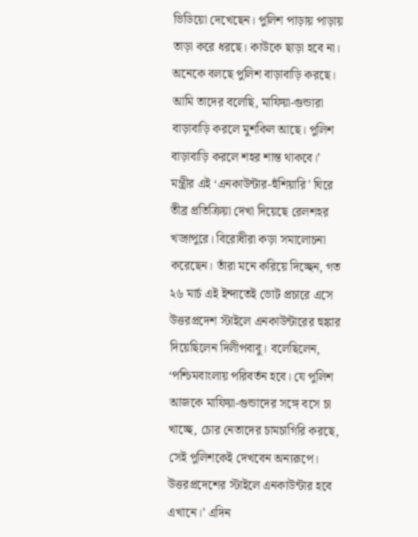ভিডিয়ো দেখেছেন। পুলিশ পাড়ায় পাড়ায় তাড়া করে ধরছে। কাউকে ছাড়া হবে না। অনেকে বলছে পুলিশ বাড়াবাড়ি করছে। আমি তাদের বলেছি, মাফিয়া-গুন্ডারা বাড়াবাড়ি করলে মুশকিল আছে। পুলিশ বাড়াবাড়ি করলে শহর শান্ত থাকবে।’
মন্ত্রীর এই ‘এনকাউন্টার-হুঁশিয়ারি’ ঘিরে তীব্র প্রতিক্রিয়া দেখা দিয়েছে রেলশহর খড়্গপুরে। বিরোধীরা কড়া সমালোচনা করেছেন। তাঁরা মনে করিয়ে দিচ্ছেন, গত ২৬ মার্চ এই ইন্দাতেই ভোট প্রচারে এসে উত্তরপ্রদেশ স্টাইলে এনকাউন্টারের হুঙ্কার দিয়েছিলেন দিলীপবাবু। বলেছিলেন, ‘পশ্চিমবাংলায় পরিবর্তন হবে। যে পুলিশ আজকে মাফিয়া-গুন্ডাদের সঙ্গে বসে চা খাচ্ছে, চোর নেতাদের চামচাগিরি করছে, সেই পুলিশকেই দেখবেন অন্যরূপে। উত্তরপ্রদেশের স্টাইলে এনকাউন্টার হবে এখানে।’ এদিন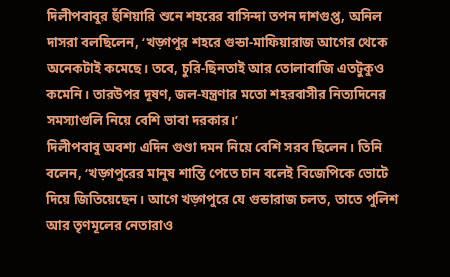দিলীপবাবুর হুঁশিয়ারি শুনে শহরের বাসিন্দা তপন দাশগুপ্ত, অনিল দাসরা বলছিলেন, ‘খড়্গপুর শহরে গুন্ডা-মাফিয়ারাজ আগের থেকে অনেকটাই কমেছে। তবে, চুরি-ছিনতাই আর তোলাবাজি এতটুকুও কমেনি। তারউপর দূষণ, জল-যন্ত্রণার মতো শহরবাসীর নিত্যদিনের সমস্যাগুলি নিয়ে বেশি ভাবা দরকার।’
দিলীপবাবু অবশ্য এদিন গুণ্ডা দমন নিয়ে বেশি সরব ছিলেন। তিনি বলেন, ‘খড়্গপুরের মানুষ শান্তি পেতে চান বলেই বিজেপিকে ভোটে দিয়ে জিতিয়েছেন। আগে খড়্গপুরে যে গুন্ডারাজ চলত, তাতে পুলিশ আর তৃণমূলের নেতারাও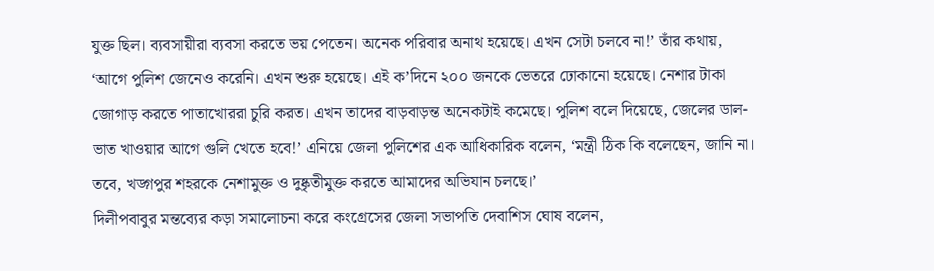যুক্ত ছিল। ব্যবসায়ীরা ব্যবসা করতে ভয় পেতেন। অনেক পরিবার অনাথ হয়েছে। এখন সেটা চলবে না!’ তাঁর কথায়, ‘আগে পুলিশ জেনেও করেনি। এখন শুরু হয়েছে। এই ক’দিনে ২০০ জনকে ভেতরে ঢোকানো হয়েছে। নেশার টাকা জোগাড় করতে পাতাখোররা চুরি করত। এখন তাদের বাড়বাড়ন্ত অনেকটাই কমেছে। পুলিশ বলে দিয়েছে, জেলের ডাল-ভাত খাওয়ার আগে গুলি খেতে হবে!’ এনিয়ে জেলা পুলিশের এক আধিকারিক বলেন, ‘মন্ত্রী ঠিক কি বলেছেন, জানি না। তবে, খড়্গপুর শহরকে নেশামুক্ত ও দুষ্কৃতীমুক্ত করতে আমাদের অভিযান চলছে।’
দিলীপবাবুর মন্তব্যের কড়া সমালোচনা করে কংগ্রেসের জেলা সভাপতি দেবাশিস ঘোষ বলেন,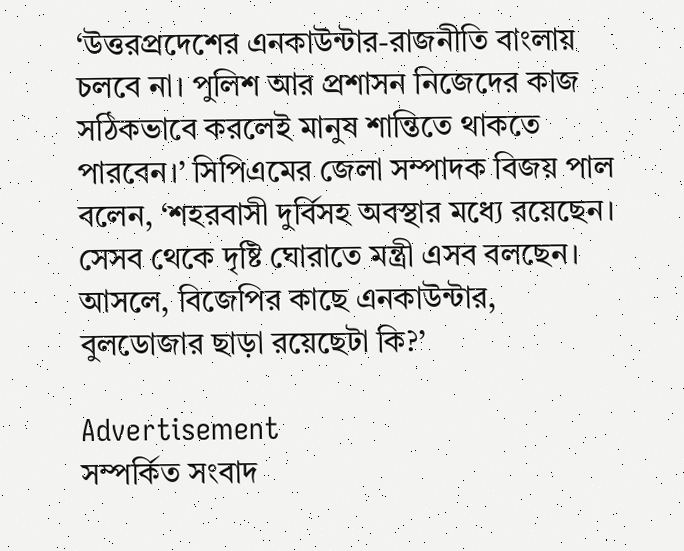‘উত্তরপ্রদেশের এনকাউন্টার-রাজনীতি বাংলায় চলবে না। পুলিশ আর প্রশাসন নিজেদের কাজ সঠিকভাবে করলেই মানুষ শান্তিতে থাকতে পারবেন।’ সিপিএমের জেলা সম্পাদক বিজয় পাল বলেন, ‘শহরবাসী দুর্বিসহ অবস্থার মধ্যে রয়েছেন। সেসব থেকে দৃষ্টি ঘোরাতে মন্ত্রী এসব বলছেন। আসলে, বিজেপির কাছে এনকাউন্টার, বুলডোজার ছাড়া রয়েছেটা কি?’

Advertisement
সম্পর্কিত সংবাদ